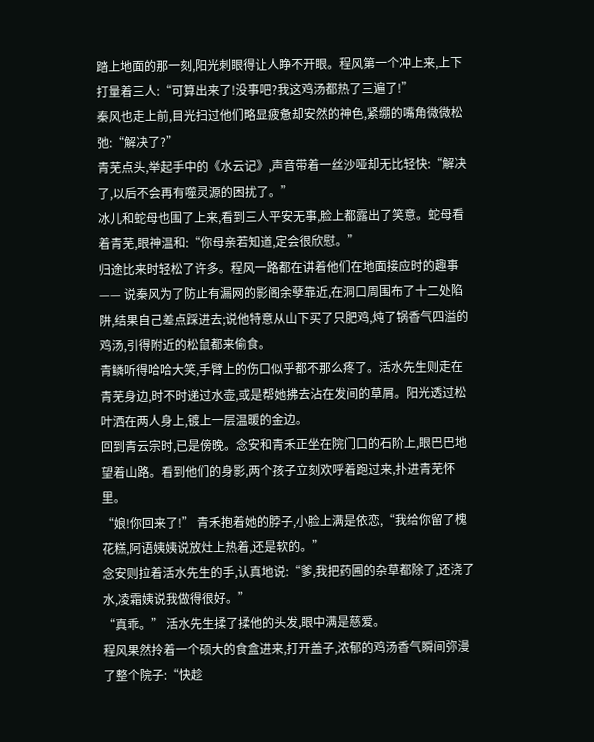踏上地面的那一刻,阳光刺眼得让人睁不开眼。程风第一个冲上来,上下打量着三人:“可算出来了!没事吧?我这鸡汤都热了三遍了!”
秦风也走上前,目光扫过他们略显疲惫却安然的神色,紧绷的嘴角微微松弛:“解决了?”
青芜点头,举起手中的《水云记》,声音带着一丝沙哑却无比轻快:“解决了,以后不会再有噬灵源的困扰了。”
冰儿和蛇母也围了上来,看到三人平安无事,脸上都露出了笑意。蛇母看着青芜,眼神温和:“你母亲若知道,定会很欣慰。”
归途比来时轻松了许多。程风一路都在讲着他们在地面接应时的趣事 —— 说秦风为了防止有漏网的影阁余孽靠近,在洞口周围布了十二处陷阱,结果自己差点踩进去;说他特意从山下买了只肥鸡,炖了锅香气四溢的鸡汤,引得附近的松鼠都来偷食。
青鳞听得哈哈大笑,手臂上的伤口似乎都不那么疼了。活水先生则走在青芜身边,时不时递过水壶,或是帮她拂去沾在发间的草屑。阳光透过松叶洒在两人身上,镀上一层温暖的金边。
回到青云宗时,已是傍晚。念安和青禾正坐在院门口的石阶上,眼巴巴地望着山路。看到他们的身影,两个孩子立刻欢呼着跑过来,扑进青芜怀里。
“娘!你回来了!” 青禾抱着她的脖子,小脸上满是依恋,“我给你留了槐花糕,阿语姨姨说放灶上热着,还是软的。”
念安则拉着活水先生的手,认真地说:“爹,我把药圃的杂草都除了,还浇了水,凌霜姨说我做得很好。”
“真乖。” 活水先生揉了揉他的头发,眼中满是慈爱。
程风果然拎着一个硕大的食盒进来,打开盖子,浓郁的鸡汤香气瞬间弥漫了整个院子:“快趁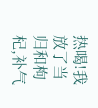热喝!我放了当归和枸杞,补气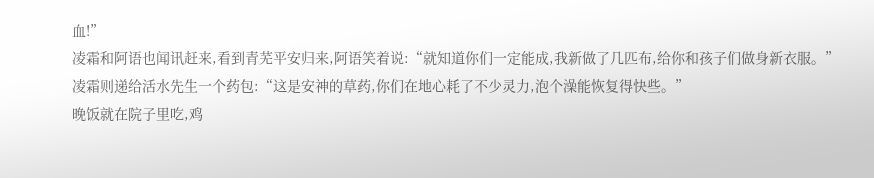血!”
凌霜和阿语也闻讯赶来,看到青芜平安归来,阿语笑着说:“就知道你们一定能成,我新做了几匹布,给你和孩子们做身新衣服。”
凌霜则递给活水先生一个药包:“这是安神的草药,你们在地心耗了不少灵力,泡个澡能恢复得快些。”
晚饭就在院子里吃,鸡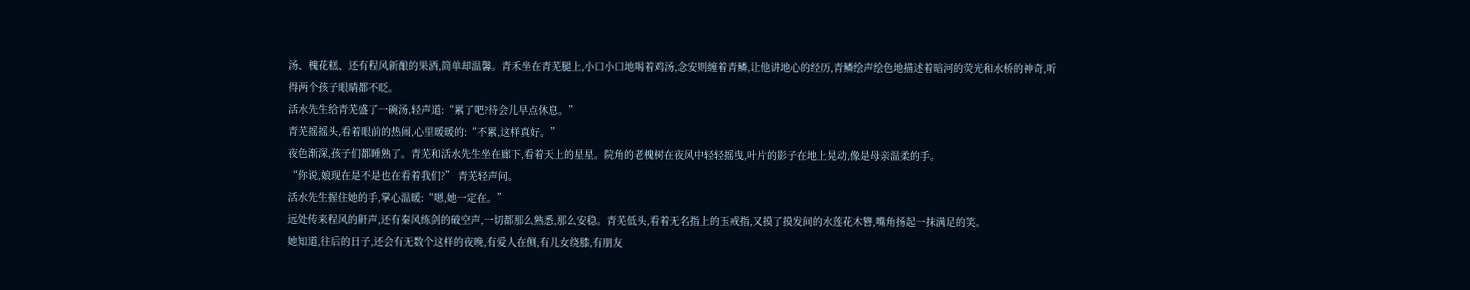汤、槐花糕、还有程风新酿的果酒,简单却温馨。青禾坐在青芜腿上,小口小口地喝着鸡汤,念安则缠着青鳞,让他讲地心的经历,青鳞绘声绘色地描述着暗河的荧光和水桥的神奇,听得两个孩子眼睛都不眨。
活水先生给青芜盛了一碗汤,轻声道:“累了吧?待会儿早点休息。”
青芜摇摇头,看着眼前的热闹,心里暖暖的:“不累,这样真好。”
夜色渐深,孩子们都睡熟了。青芜和活水先生坐在廊下,看着天上的星星。院角的老槐树在夜风中轻轻摇曳,叶片的影子在地上晃动,像是母亲温柔的手。
“你说,娘现在是不是也在看着我们?” 青芜轻声问。
活水先生握住她的手,掌心温暖:“嗯,她一定在。”
远处传来程风的鼾声,还有秦风练剑的破空声,一切都那么熟悉,那么安稳。青芜低头,看着无名指上的玉戒指,又摸了摸发间的水莲花木簪,嘴角扬起一抹满足的笑。
她知道,往后的日子,还会有无数个这样的夜晚,有爱人在侧,有儿女绕膝,有朋友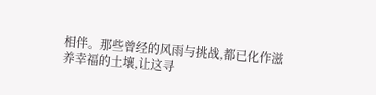相伴。那些曾经的风雨与挑战,都已化作滋养幸福的土壤,让这寻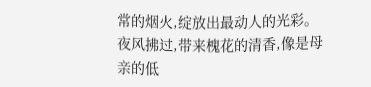常的烟火,绽放出最动人的光彩。
夜风拂过,带来槐花的清香,像是母亲的低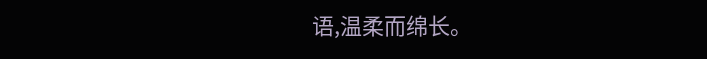语,温柔而绵长。